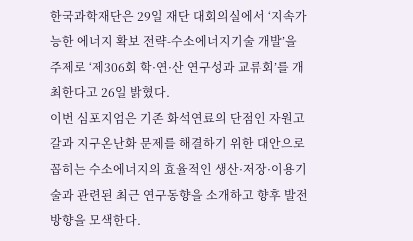한국과학재단은 29일 재단 대회의실에서 ‘지속가능한 에너지 확보 전략-수소에너지기술 개발’을 주제로 ‘제306회 학·연·산 연구성과 교류회’를 개최한다고 26일 밝혔다.
이번 심포지엄은 기존 화석연료의 단점인 자원고갈과 지구온난화 문제를 해결하기 위한 대안으로 꼽히는 수소에너지의 효율적인 생산·저장·이용기술과 관련된 최근 연구동향을 소개하고 향후 발전방향을 모색한다.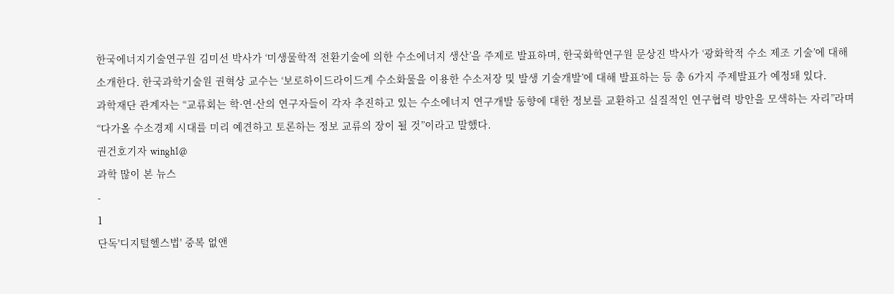한국에너지기술연구원 김미선 박사가 ‘미생물학적 전환기술에 의한 수소에너지 생산’을 주제로 발표하며, 한국화학연구원 문상진 박사가 ‘광화학적 수소 제조 기술’에 대해 소개한다. 한국과학기술원 권혁상 교수는 ‘보로하이드라이드계 수소화물을 이용한 수소저장 및 발생 기술개발’에 대해 발표하는 등 총 6가지 주제발표가 예정돼 있다.
과학재단 관계자는 “교류회는 학·연·산의 연구자들이 각자 추진하고 있는 수소에너지 연구개발 동향에 대한 정보를 교환하고 실질적인 연구협력 방안을 모색하는 자리”라며 “다가올 수소경제 시대를 미리 예견하고 토론하는 정보 교류의 장이 될 것”이라고 말했다.
권건호기자 wingh1@
과학 많이 본 뉴스
-
1
단독'디지털헬스법' 중복 없앤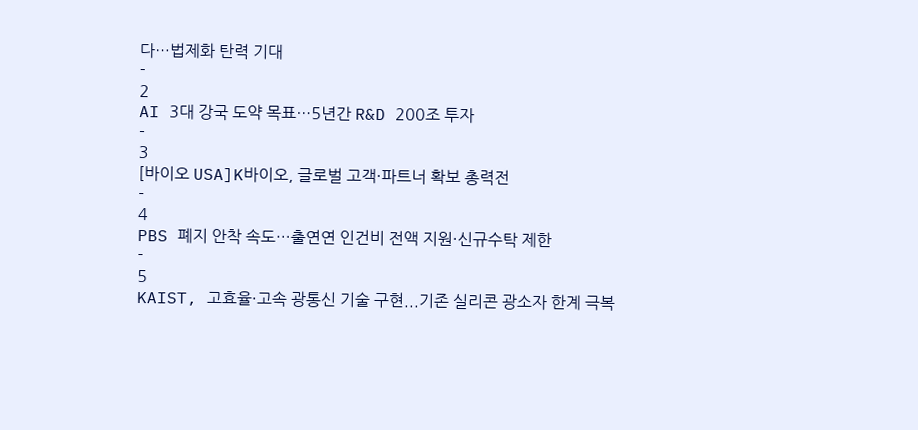다…법제화 탄력 기대
-
2
AI 3대 강국 도약 목표…5년간 R&D 200조 투자
-
3
[바이오 USA]K바이오, 글로벌 고객·파트너 확보 총력전
-
4
PBS 폐지 안착 속도…출연연 인건비 전액 지원·신규수탁 제한
-
5
KAIST, 고효율·고속 광통신 기술 구현...기존 실리콘 광소자 한계 극복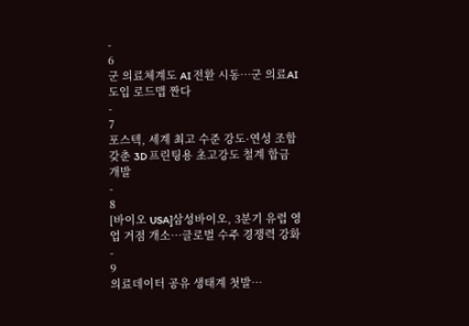-
6
군 의료체계도 AI 전환 시동…군 의료AI 도입 로드맵 짠다
-
7
포스텍, 세계 최고 수준 강도·연성 조합 갖춘 3D 프린팅용 초고강도 철계 합금 개발
-
8
[바이오 USA]삼성바이오, 3분기 유럽 영업 거점 개소…글로벌 수주 경쟁력 강화
-
9
의료데이터 공유 생태계 첫발…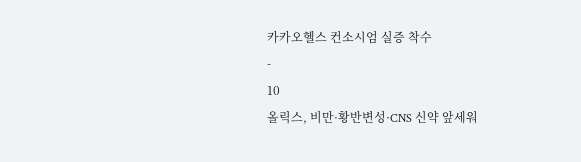카카오헬스 컨소시엄 실증 착수
-
10
올릭스, 비만·황반변성·CNS 신약 앞세워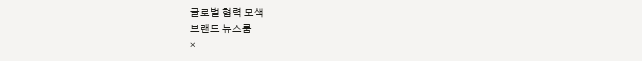글로벌 협력 모색
브랜드 뉴스룸
×